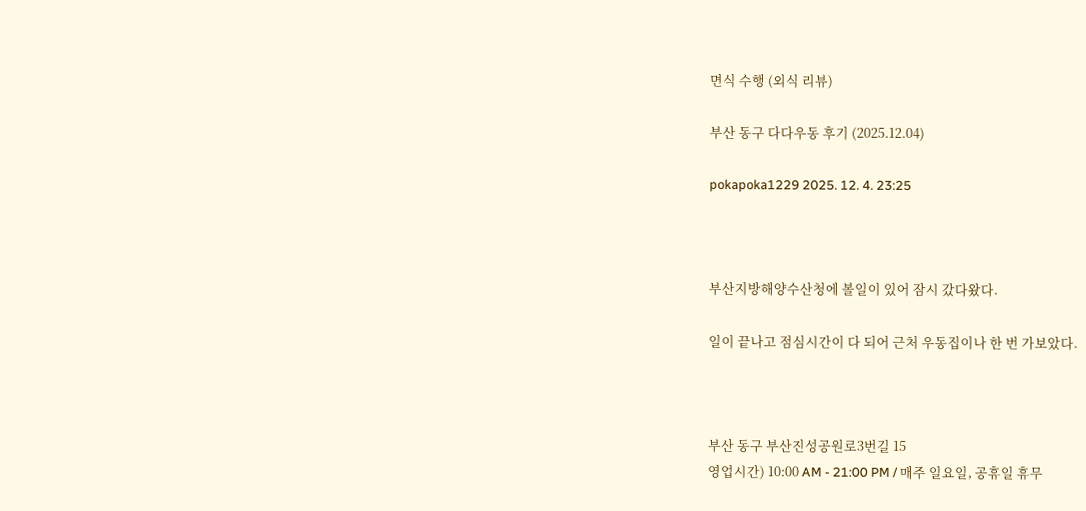면식 수행 (외식 리뷰)

부산 동구 다다우동 후기 (2025.12.04)

pokapoka1229 2025. 12. 4. 23:25



부산지방해양수산청에 볼일이 있어 잠시 갔다왔다.

일이 끝나고 점심시간이 다 되어 근처 우동집이나 한 번 가보았다.



부산 동구 부산진성공원로3번길 15
영업시간) 10:00 AM - 21:00 PM / 매주 일요일, 공휴일 휴무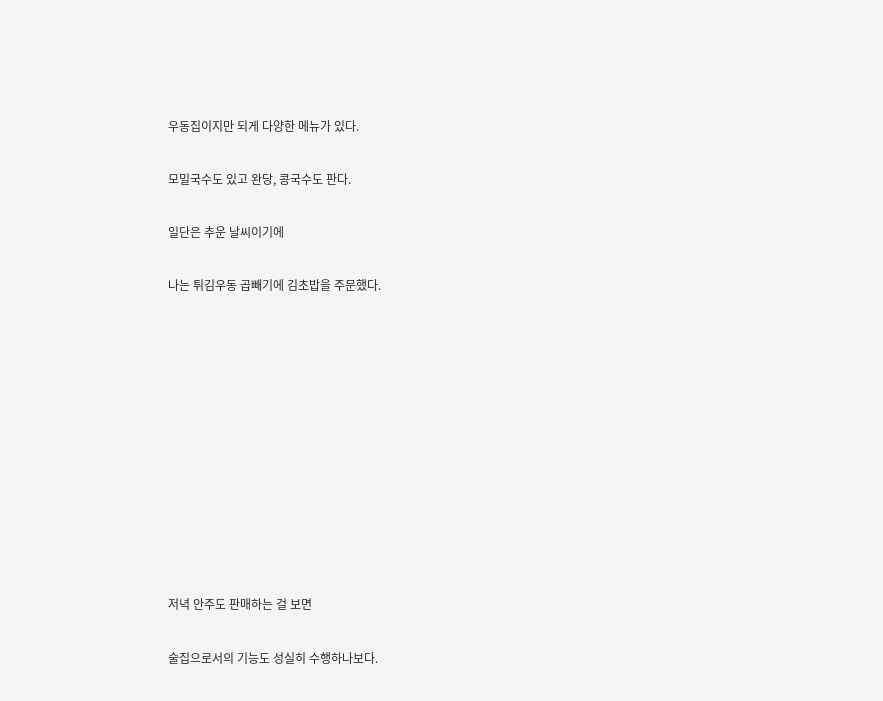우동집이지만 되게 다양한 메뉴가 있다.

모밀국수도 있고 완당, 콩국수도 판다.

일단은 추운 날씨이기에

나는 튀김우동 곱빼기에 김초밥을 주문했다.











저녁 안주도 판매하는 걸 보면

술집으로서의 기능도 성실히 수행하나보다.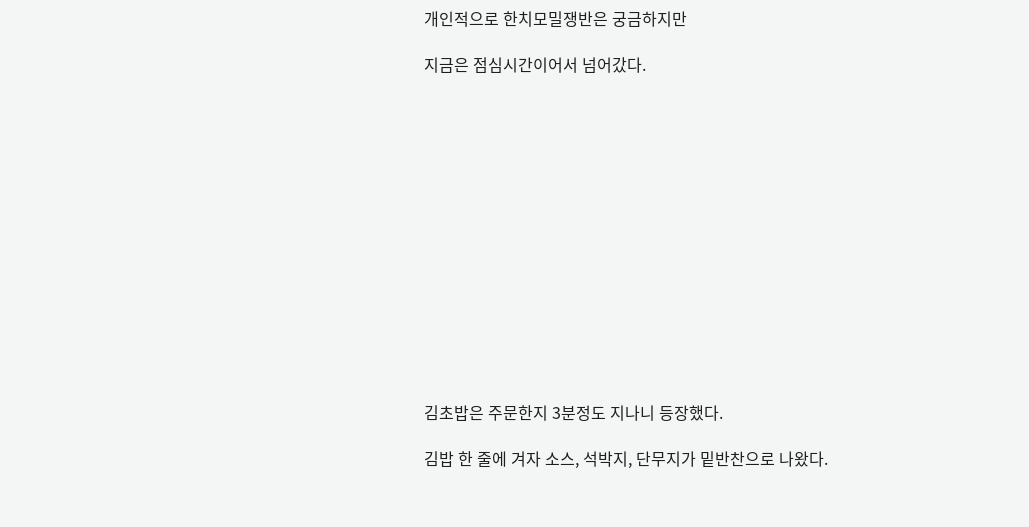개인적으로 한치모밀쟁반은 궁금하지만

지금은 점심시간이어서 넘어갔다.














김초밥은 주문한지 3분정도 지나니 등장했다.

김밥 한 줄에 겨자 소스, 석박지, 단무지가 밑반찬으로 나왔다.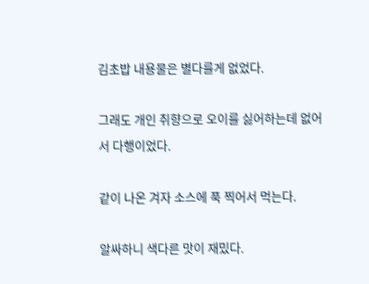김초밥 내용물은 별다를게 없었다.

그래도 개인 취향으로 오이를 싫어하는데 없어서 다행이었다.

같이 나온 겨자 소스에 푹 찍어서 먹는다.

알싸하니 색다른 맛이 재밌다.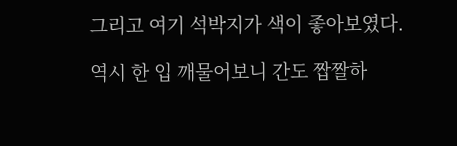그리고 여기 석박지가 색이 좋아보였다.

역시 한 입 깨물어보니 간도 짭짤하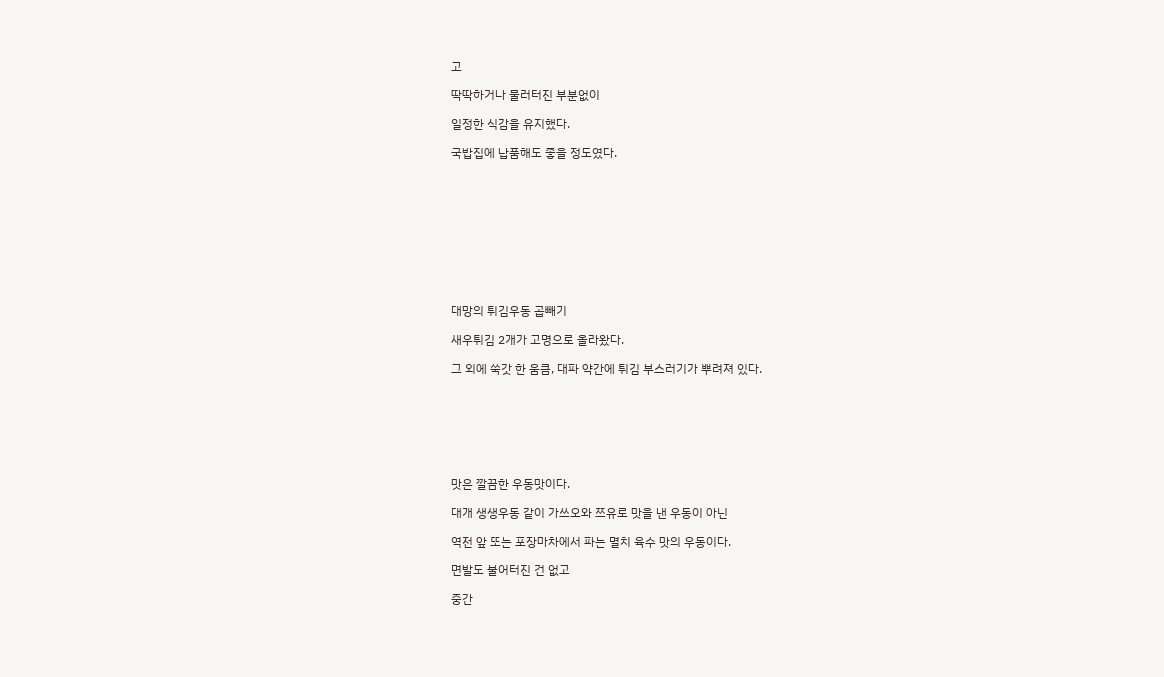고

딱딱하거나 물러터진 부분없이

일정한 식감을 유지했다.

국밥집에 납품해도 좋을 정도였다.










대망의 튀김우동 곱빼기

새우튀김 2개가 고명으로 올라왔다.

그 외에 쑥갓 한 움큼, 대파 약간에 튀김 부스러기가 뿌려져 있다.







맛은 깔끔한 우동맛이다.

대개 생생우동 같이 가쓰오와 쯔유로 맛을 낸 우동이 아닌

역전 앞 또는 포장마차에서 파는 멸치 육수 맛의 우동이다.

면발도 불어터진 건 없고

중간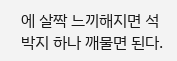에 살짝 느끼해지면 석박지 하나 깨물면 된다.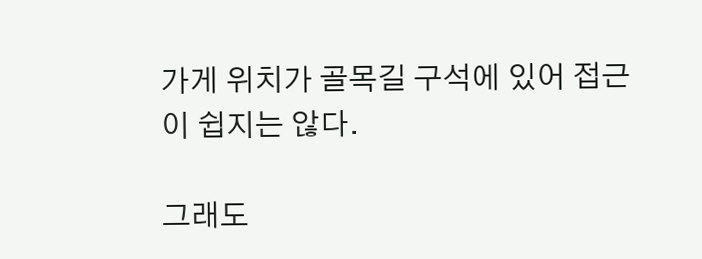가게 위치가 골목길 구석에 있어 접근이 쉽지는 않다.

그래도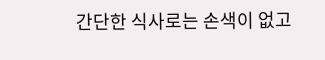간단한 식사로는 손색이 없고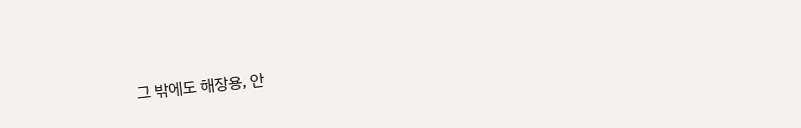그 밖에도 해장용, 안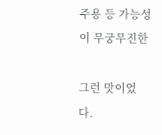주용 등 가능성이 무궁무진한

그런 맛이었다.